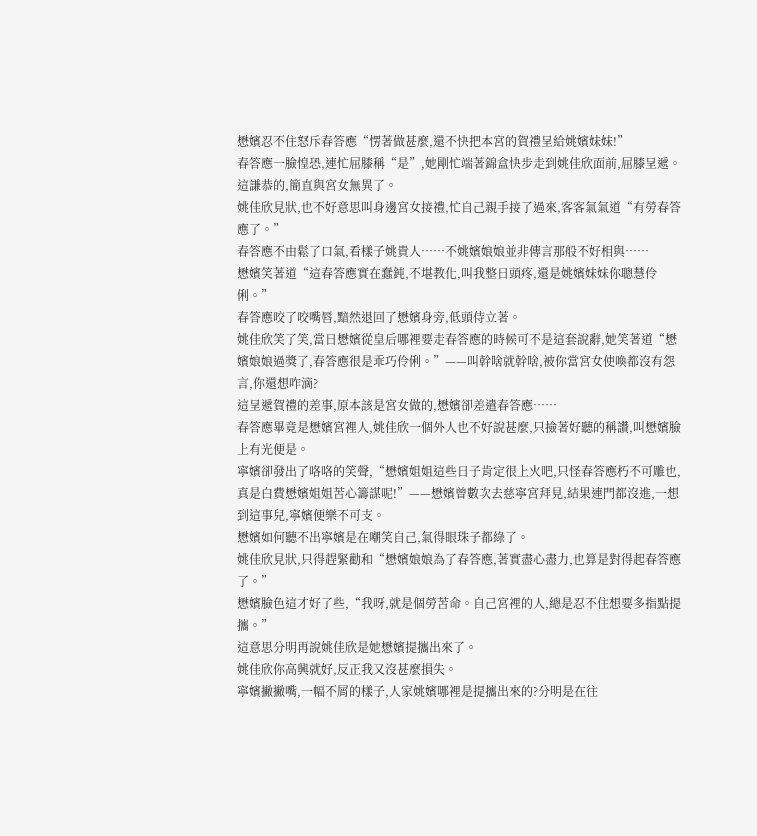懋嬪忍不住怒斥春答應“愣著做甚麼,還不快把本宮的賀禮呈給姚嬪妹妹!”
春答應一臉惶恐,連忙屈膝稱“是”,她剛忙端著錦盒快步走到姚佳欣面前,屈膝呈遞。這謙恭的,簡直與宮女無異了。
姚佳欣見狀,也不好意思叫身邊宮女接禮,忙自己親手接了過來,客客氣氣道“有勞春答應了。”
春答應不由鬆了口氣,看樣子姚貴人……不姚嬪娘娘並非傳言那般不好相與……
懋嬪笑著道“這春答應實在蠢鈍,不堪教化,叫我整日頭疼,還是姚嬪妹妹你聰慧伶俐。”
春答應咬了咬嘴唇,黯然退回了懋嬪身旁,低頭侍立著。
姚佳欣笑了笑,當日懋嬪從皇后哪裡要走春答應的時候可不是這套說辭,她笑著道“懋嬪娘娘過獎了,春答應很是乖巧伶俐。”——叫幹啥就幹啥,被你當宮女使喚都沒有怨言,你還想咋滴?
這呈遞賀禮的差事,原本該是宮女做的,懋嬪卻差遣春答應……
春答應畢竟是懋嬪宮裡人,姚佳欣一個外人也不好說甚麼,只撿著好聽的稱讚,叫懋嬪臉上有光便是。
寧嬪卻發出了咯咯的笑聲,“懋嬪姐姐這些日子肯定很上火吧,只怪春答應朽不可雕也,真是白費懋嬪姐姐苦心籌謀呢!”——懋嬪曾數次去慈寧宮拜見,結果連門都沒進,一想到這事兒,寧嬪便樂不可支。
懋嬪如何聽不出寧嬪是在嘲笑自己,氣得眼珠子都綠了。
姚佳欣見狀,只得趕緊勸和“懋嬪娘娘為了春答應,著實盡心盡力,也算是對得起春答應了。”
懋嬪臉色這才好了些,“我呀,就是個勞苦命。自己宮裡的人,總是忍不住想要多指點提攜。”
這意思分明再說姚佳欣是她懋嬪提攜出來了。
姚佳欣你高興就好,反正我又沒甚麼損失。
寧嬪撇撇嘴,一幅不屑的樣子,人家姚嬪哪裡是提攜出來的?分明是在往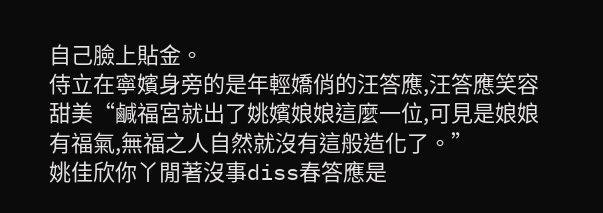自己臉上貼金。
侍立在寧嬪身旁的是年輕嬌俏的汪答應,汪答應笑容甜美“鹹福宮就出了姚嬪娘娘這麼一位,可見是娘娘有福氣,無福之人自然就沒有這般造化了。”
姚佳欣你丫閒著沒事diss春答應是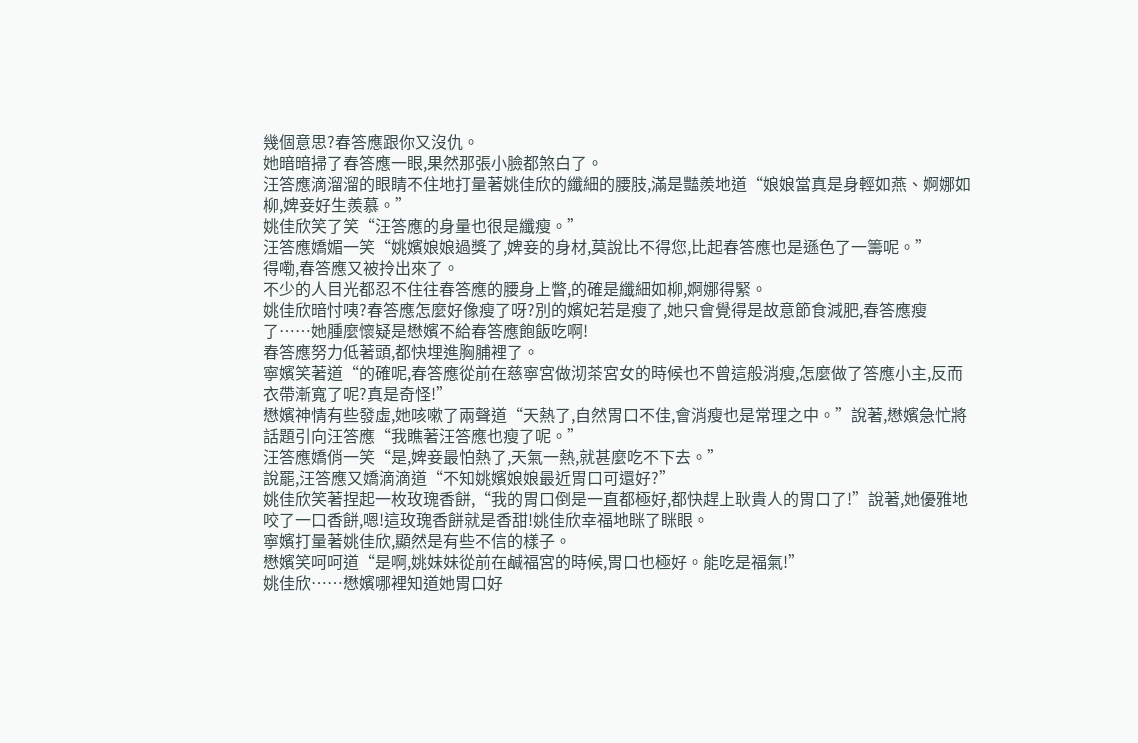幾個意思?春答應跟你又沒仇。
她暗暗掃了春答應一眼,果然那張小臉都煞白了。
汪答應滴溜溜的眼睛不住地打量著姚佳欣的纖細的腰肢,滿是豔羨地道“娘娘當真是身輕如燕、婀娜如柳,婢妾好生羨慕。”
姚佳欣笑了笑“汪答應的身量也很是纖瘦。”
汪答應嬌媚一笑“姚嬪娘娘過獎了,婢妾的身材,莫說比不得您,比起春答應也是遜色了一籌呢。”
得嘞,春答應又被拎出來了。
不少的人目光都忍不住往春答應的腰身上瞥,的確是纖細如柳,婀娜得緊。
姚佳欣暗忖咦?春答應怎麼好像瘦了呀?別的嬪妃若是瘦了,她只會覺得是故意節食減肥,春答應瘦了……她腫麼懷疑是懋嬪不給春答應飽飯吃啊!
春答應努力低著頭,都快埋進胸脯裡了。
寧嬪笑著道“的確呢,春答應從前在慈寧宮做沏茶宮女的時候也不曾這般消瘦,怎麼做了答應小主,反而衣帶漸寬了呢?真是奇怪!”
懋嬪神情有些發虛,她咳嗽了兩聲道“天熱了,自然胃口不佳,會消瘦也是常理之中。”說著,懋嬪急忙將話題引向汪答應“我瞧著汪答應也瘦了呢。”
汪答應嬌俏一笑“是,婢妾最怕熱了,天氣一熱,就甚麼吃不下去。”
說罷,汪答應又嬌滴滴道“不知姚嬪娘娘最近胃口可還好?”
姚佳欣笑著捏起一枚玫瑰香餅,“我的胃口倒是一直都極好,都快趕上耿貴人的胃口了!”說著,她優雅地咬了一口香餅,嗯!這玫瑰香餅就是香甜!姚佳欣幸福地眯了眯眼。
寧嬪打量著姚佳欣,顯然是有些不信的樣子。
懋嬪笑呵呵道“是啊,姚妹妹從前在鹹福宮的時候,胃口也極好。能吃是福氣!”
姚佳欣……懋嬪哪裡知道她胃口好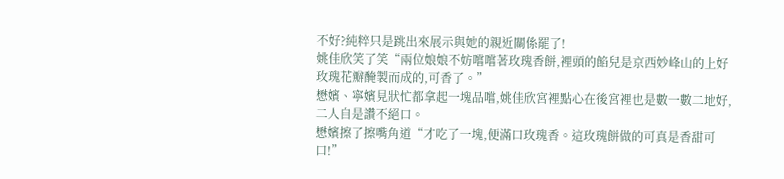不好?純粹只是跳出來展示與她的親近關係罷了!
姚佳欣笑了笑“兩位娘娘不妨嚐嚐著玫瑰香餅,裡頭的餡兒是京西妙峰山的上好玫瑰花瓣醃製而成的,可香了。”
懋嬪、寧嬪見狀忙都拿起一塊品嚐,姚佳欣宮裡點心在後宮裡也是數一數二地好,二人自是讚不絕口。
懋嬪擦了擦嘴角道“才吃了一塊,便滿口玫瑰香。這玫瑰餅做的可真是香甜可口!”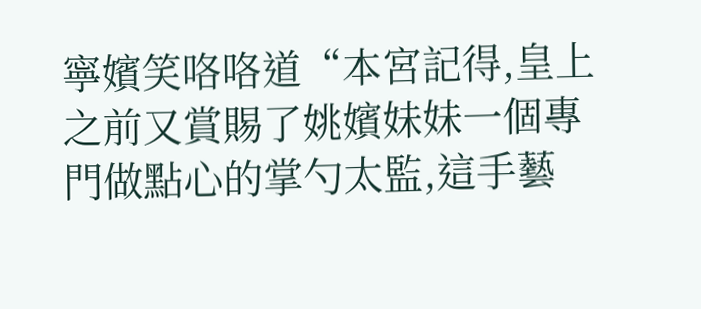寧嬪笑咯咯道“本宮記得,皇上之前又賞賜了姚嬪妹妹一個專門做點心的掌勺太監,這手藝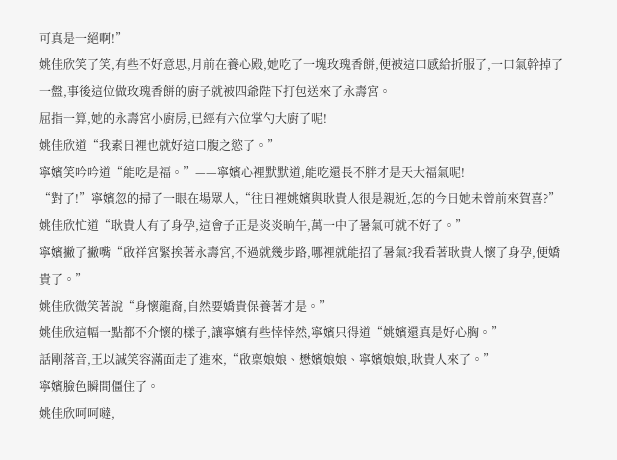可真是一絕啊!”
姚佳欣笑了笑,有些不好意思,月前在養心殿,她吃了一塊玫瑰香餅,便被這口感給折服了,一口氣幹掉了一盤,事後這位做玫瑰香餅的廚子就被四爺陛下打包送來了永壽宮。
屈指一算,她的永壽宮小廚房,已經有六位掌勺大廚了呢!
姚佳欣道“我素日裡也就好這口腹之慾了。”
寧嬪笑吟吟道“能吃是福。”——寧嬪心裡默默道,能吃還長不胖才是天大福氣呢!
“對了!”寧嬪忽的掃了一眼在場眾人,“往日裡姚嬪與耿貴人很是親近,怎的今日她未曾前來賀喜?”
姚佳欣忙道“耿貴人有了身孕,這會子正是炎炎晌午,萬一中了暑氣可就不好了。”
寧嬪撇了撇嘴“啟祥宮緊挨著永壽宮,不過就幾步路,哪裡就能招了暑氣?我看著耿貴人懷了身孕,便嬌貴了。”
姚佳欣微笑著說“身懷龍裔,自然要嬌貴保養著才是。”
姚佳欣這幅一點都不介懷的樣子,讓寧嬪有些悻悻然,寧嬪只得道“姚嬪還真是好心胸。”
話剛落音,王以誠笑容滿面走了進來,“啟稟娘娘、懋嬪娘娘、寧嬪娘娘,耿貴人來了。”
寧嬪臉色瞬間僵住了。
姚佳欣呵呵噠,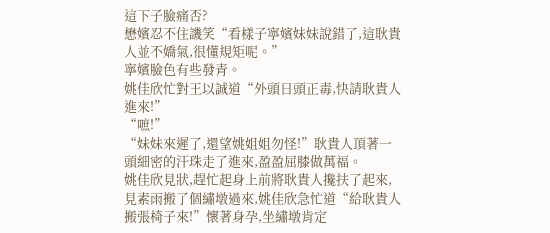這下子臉痛否?
懋嬪忍不住譏笑“看樣子寧嬪妹妹說錯了,這耿貴人並不嬌氣,很懂規矩呢。”
寧嬪臉色有些發青。
姚佳欣忙對王以誠道“外頭日頭正毒,快請耿貴人進來!”
“嗻!”
“妹妹來遲了,還望姚姐姐勿怪!”耿貴人頂著一頭細密的汗珠走了進來,盈盈屈膝做萬福。
姚佳欣見狀,趕忙起身上前將耿貴人攙扶了起來,見素雨搬了個繡墩過來,姚佳欣急忙道“給耿貴人搬張椅子來!”懷著身孕,坐繡墩肯定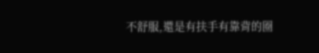不舒服,還是有扶手有靠背的圈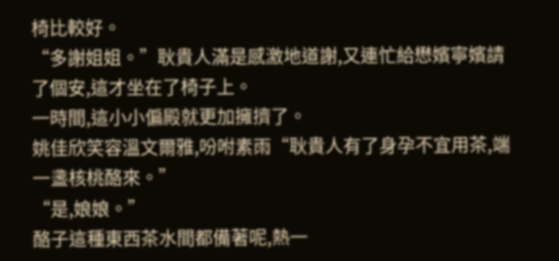椅比較好。
“多謝姐姐。”耿貴人滿是感激地道謝,又連忙給懋嬪寧嬪請了個安,這才坐在了椅子上。
一時間,這小小偏殿就更加擁擠了。
姚佳欣笑容溫文爾雅,吩咐素雨“耿貴人有了身孕不宜用茶,端一盞核桃酪來。”
“是,娘娘。”
酪子這種東西茶水間都備著呢,熱一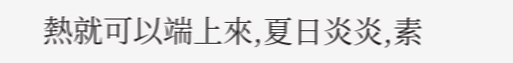熱就可以端上來,夏日炎炎,素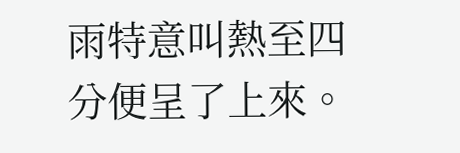雨特意叫熱至四分便呈了上來。